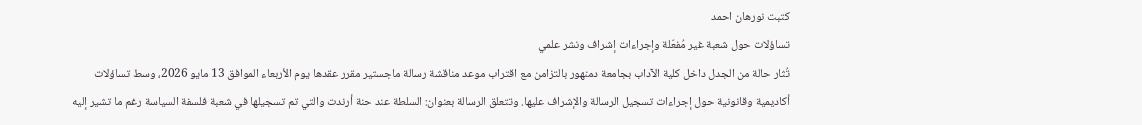كتبت نورهان احمد
تساؤلات حول شعبة غير مُفعّلة وإجراءات إشراف ونشر علمي
تُثار حالة من الجدل داخل كلية الآداب بجامعة دمنهور بالتزامن مع اقتراب موعد مناقشة رسالة ماجستير مقرر عقدها يوم الأربعاء الموافق 13 مايو 2026، وسط تساؤلات أكاديمية وقانونية حول إجراءات تسجيل الرسالة والإشراف عليها. وتتعلق الرسالة بعنوان: السلطة عند حنة أرندت والتي تم تسجيلها في شعبة فلسفة السياسة رغم ما تشير إليه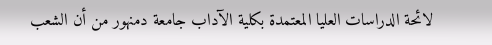لائحة الدراسات العليا المعتمدة بكلية الآداب جامعة دمنهور من أن الشعب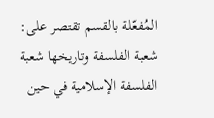المُفعّلة بالقسم تقتصر على: شعبة الفلسفة وتاريخها شعبة الفلسفة الإسلامية في حين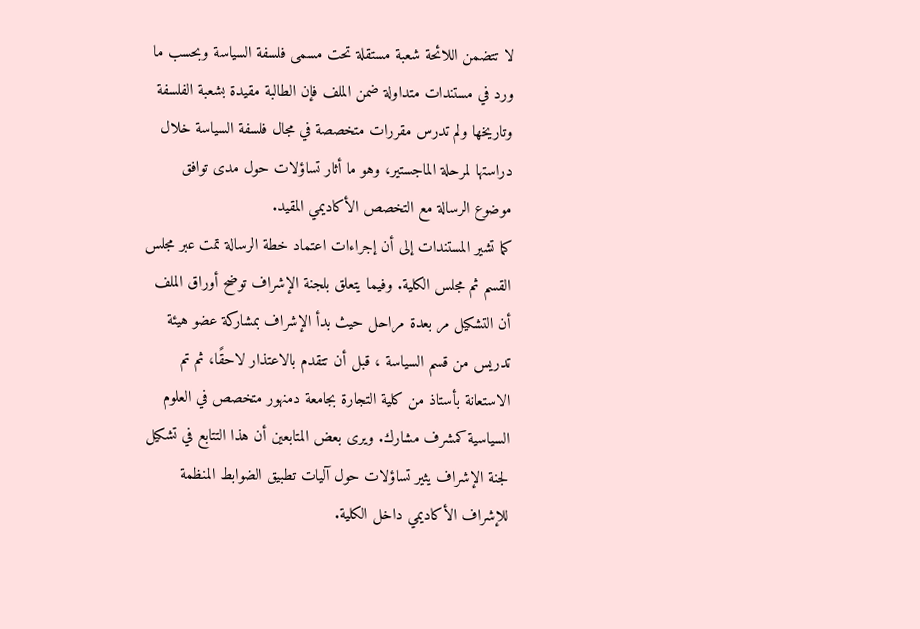لا تتضمن اللائحة شعبة مستقلة تحت مسمى فلسفة السياسة وبحسب ما ورد في مستندات متداولة ضمن الملف فإن الطالبة مقيدة بشعبة الفلسفة وتاريخها ولم تدرس مقررات متخصصة في مجال فلسفة السياسة خلال دراستها لمرحلة الماجستير، وهو ما أثار تساؤلات حول مدى توافق موضوع الرسالة مع التخصص الأكاديمي المقيد.
كما تشير المستندات إلى أن إجراءات اعتماد خطة الرسالة تمت عبر مجلس القسم ثم مجلس الكلية. وفيما يتعلق بلجنة الإشراف توضح أوراق الملف أن التشكيل مر بعدة مراحل حيث بدأ الإشراف بمشاركة عضو هيئة تدريس من قسم السياسة ، قبل أن تتقدم بالاعتذار لاحقًا، ثم تم الاستعانة بأستاذ من كلية التجارة بجامعة دمنهور متخصص في العلوم السياسية كمشرف مشارك. ويرى بعض المتابعين أن هذا التتابع في تشكيل لجنة الإشراف يثير تساؤلات حول آليات تطبيق الضوابط المنظمة للإشراف الأكاديمي داخل الكلية.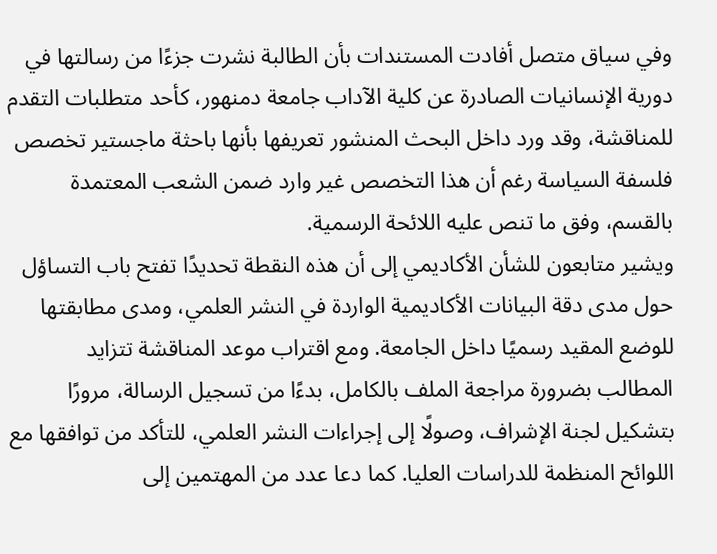وفي سياق متصل أفادت المستندات بأن الطالبة نشرت جزءًا من رسالتها في دورية الإنسانيات الصادرة عن كلية الآداب جامعة دمنهور، كأحد متطلبات التقدم للمناقشة، وقد ورد داخل البحث المنشور تعريفها بأنها باحثة ماجستير تخصص فلسفة السياسة رغم أن هذا التخصص غير وارد ضمن الشعب المعتمدة بالقسم، وفق ما تنص عليه اللائحة الرسمية.
ويشير متابعون للشأن الأكاديمي إلى أن هذه النقطة تحديدًا تفتح باب التساؤل حول مدى دقة البيانات الأكاديمية الواردة في النشر العلمي، ومدى مطابقتها للوضع المقيد رسميًا داخل الجامعة. ومع اقتراب موعد المناقشة تتزايد المطالب بضرورة مراجعة الملف بالكامل، بدءًا من تسجيل الرسالة، مرورًا بتشكيل لجنة الإشراف، وصولًا إلى إجراءات النشر العلمي، للتأكد من توافقها مع اللوائح المنظمة للدراسات العليا. كما دعا عدد من المهتمين إلى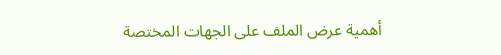أهمية عرض الملف على الجهات المختصة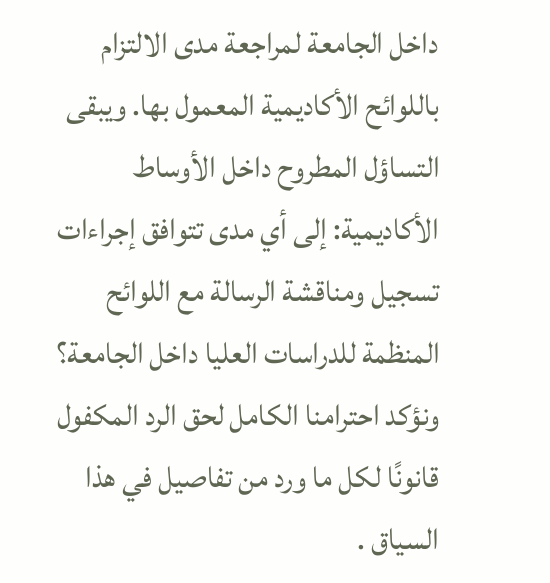داخل الجامعة لمراجعة مدى الالتزام باللوائح الأكاديمية المعمول بها. ويبقى التساؤل المطروح داخل الأوساط الأكاديمية: إلى أي مدى تتوافق إجراءات تسجيل ومناقشة الرسالة مع اللوائح المنظمة للدراسات العليا داخل الجامعة؟ ونؤكد احترامنا الكامل لحق الرد المكفول قانونًا لكل ما ورد من تفاصيل في هذا السياق .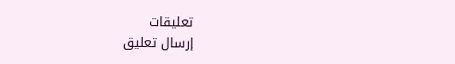تعليقات
إرسال تعليق